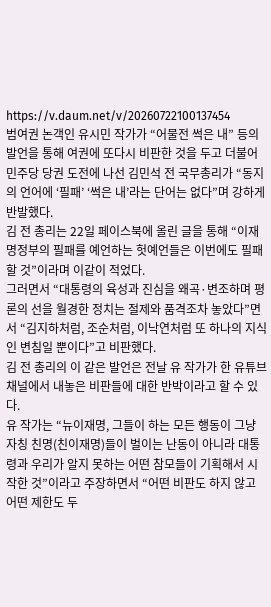https://v.daum.net/v/20260722100137454
범여권 논객인 유시민 작가가 “어물전 썩은 내” 등의 발언을 통해 여권에 또다시 비판한 것을 두고 더불어민주당 당권 도전에 나선 김민석 전 국무총리가 “동지의 언어에 ‘필패’ ‘썩은 내’라는 단어는 없다”며 강하게 반발했다.
김 전 총리는 22일 페이스북에 올린 글을 통해 “이재명정부의 필패를 예언하는 헛예언들은 이번에도 필패할 것”이라며 이같이 적었다.
그러면서 “대통령의 육성과 진심을 왜곡·변조하며 평론의 선을 월경한 정치는 절제와 품격조차 놓았다”면서 “김지하처럼, 조순처럼, 이낙연처럼 또 하나의 지식인 변침일 뿐이다”고 비판했다.
김 전 총리의 이 같은 발언은 전날 유 작가가 한 유튜브 채널에서 내놓은 비판들에 대한 반박이라고 할 수 있다.
유 작가는 “뉴이재명, 그들이 하는 모든 행동이 그냥 자칭 친명(친이재명)들이 벌이는 난동이 아니라 대통령과 우리가 알지 못하는 어떤 참모들이 기획해서 시작한 것”이라고 주장하면서 “어떤 비판도 하지 않고 어떤 제한도 두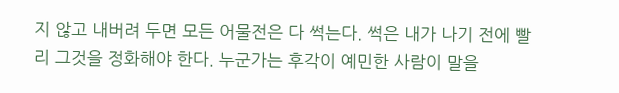지 않고 내버려 두면 모든 어물전은 다 썩는다. 썩은 내가 나기 전에 빨리 그것을 정화해야 한다. 누군가는 후각이 예민한 사람이 말을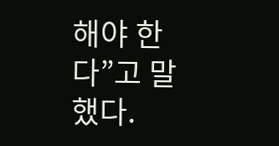해야 한다”고 말했다.